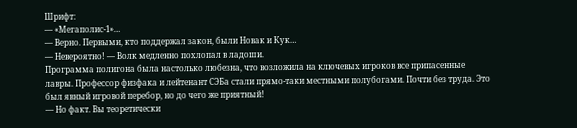Шрифт:
— «Мегаполис-1»…
— Верно. Первыми, кто поддержал закон, были Новак и Кук…
— Невероятно! — Волк медленно похлопал в ладоши.
Программа полигона была настолько любезна, что возложила на ключевых игроков все припасенные лавры. Профессор физфака и лейтенант СЭБа стали прямо-таки местными полубогами. Почти без труда. Это был явный игровой перебор, но до чего же приятный!
— Но факт. Вы теоретически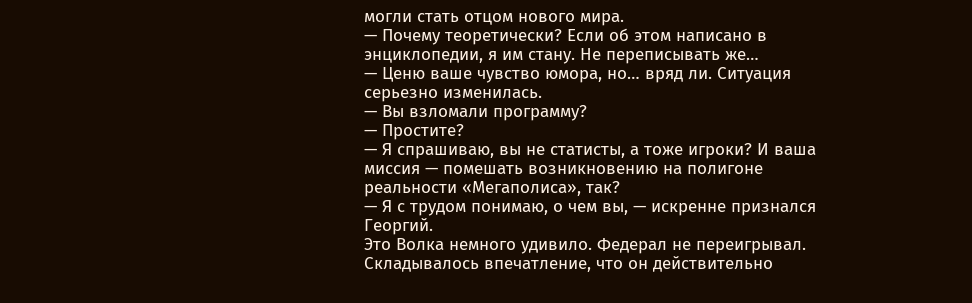могли стать отцом нового мира.
— Почему теоретически? Если об этом написано в энциклопедии, я им стану. Не переписывать же…
— Ценю ваше чувство юмора, но… вряд ли. Ситуация серьезно изменилась.
— Вы взломали программу?
— Простите?
— Я спрашиваю, вы не статисты, а тоже игроки? И ваша миссия — помешать возникновению на полигоне реальности «Мегаполиса», так?
— Я с трудом понимаю, о чем вы, — искренне признался Георгий.
Это Волка немного удивило. Федерал не переигрывал. Складывалось впечатление, что он действительно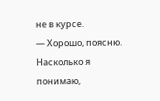не в курсе.
— Хорошо, поясню. Насколько я понимаю,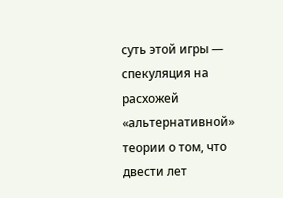суть этой игры — спекуляция на расхожей «альтернативной» теории о том, что двести лет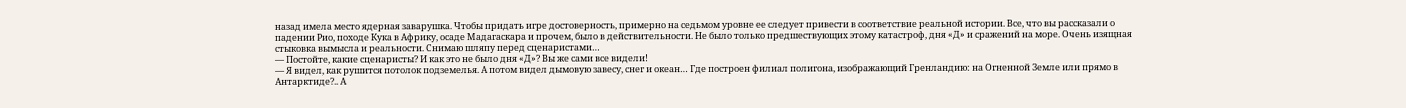назад имела место ядерная заварушка. Чтобы придать игре достоверность, примерно на седьмом уровне ее следует привести в соответствие реальной истории. Все, что вы рассказали о падении Рио, походе Кука в Африку, осаде Мадагаскара и прочем, было в действительности. Не было только предшествующих этому катастроф, дня «Д» и сражений на море. Очень изящная стыковка вымысла и реальности. Снимаю шляпу перед сценаристами…
— Постойте, какие сценаристы? И как это не было дня «Д»? Вы же сами все видели!
— Я видел, как рушится потолок подземелья. А потом видел дымовую завесу, снег и океан… Где построен филиал полигона, изображающий Гренландию: на Огненной Земле или прямо в Антарктиде?.. А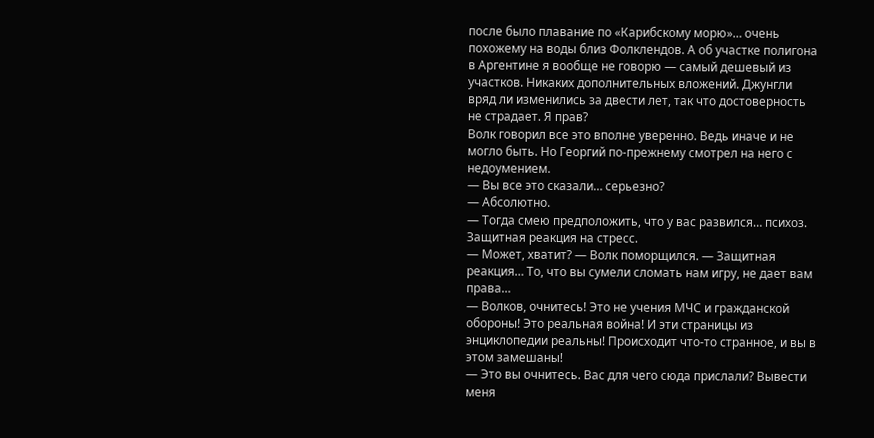после было плавание по «Карибскому морю»… очень похожему на воды близ Фолклендов. А об участке полигона в Аргентине я вообще не говорю — самый дешевый из участков. Никаких дополнительных вложений. Джунгли вряд ли изменились за двести лет, так что достоверность не страдает. Я прав?
Волк говорил все это вполне уверенно. Ведь иначе и не могло быть. Но Георгий по-прежнему смотрел на него с недоумением.
— Вы все это сказали… серьезно?
— Абсолютно.
— Тогда смею предположить, что у вас развился… психоз. Защитная реакция на стресс.
— Может, хватит? — Волк поморщился. — Защитная реакция… То, что вы сумели сломать нам игру, не дает вам права…
— Волков, очнитесь! Это не учения МЧС и гражданской обороны! Это реальная война! И эти страницы из энциклопедии реальны! Происходит что-то странное, и вы в этом замешаны!
— Это вы очнитесь. Вас для чего сюда прислали? Вывести меня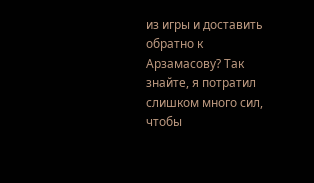из игры и доставить обратно к Арзамасову? Так знайте, я потратил слишком много сил, чтобы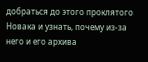добраться до этого проклятого Новака и узнать, почему из-за него и его архива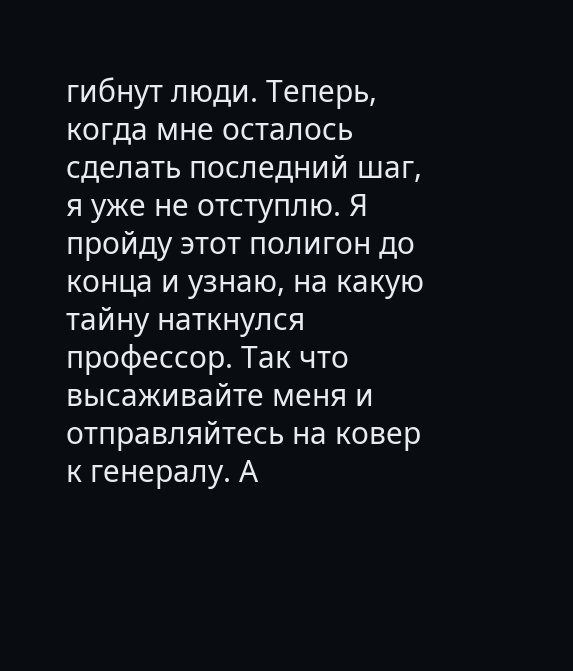гибнут люди. Теперь, когда мне осталось сделать последний шаг, я уже не отступлю. Я пройду этот полигон до конца и узнаю, на какую тайну наткнулся профессор. Так что высаживайте меня и отправляйтесь на ковер к генералу. А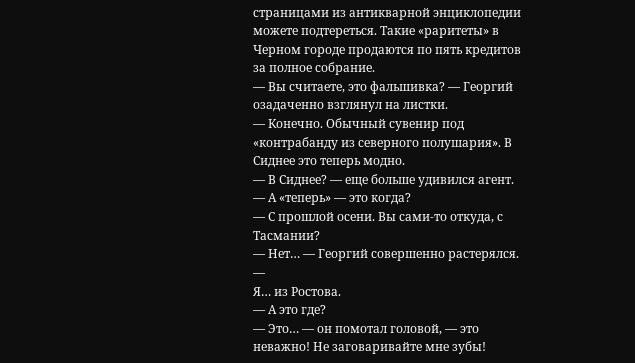страницами из антикварной энциклопедии можете подтереться. Такие «раритеты» в Черном городе продаются по пять кредитов за полное собрание.
— Вы считаете, это фальшивка? — Георгий озадаченно взглянул на листки.
— Конечно. Обычный сувенир под «контрабанду из северного полушария». В Сиднее это теперь модно.
— В Сиднее? — еще больше удивился агент. — А «теперь» — это когда?
— С прошлой осени. Вы сами-то откуда, с Тасмании?
— Нет… — Георгий совершенно растерялся. —
Я… из Ростова.
— А это где?
— Это… — он помотал головой, — это неважно! Не заговаривайте мне зубы!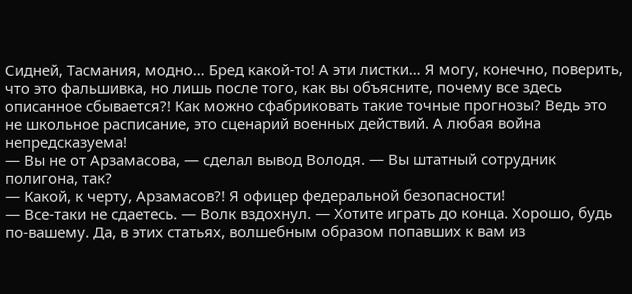Сидней, Тасмания, модно… Бред какой-то! А эти листки… Я могу, конечно, поверить, что это фальшивка, но лишь после того, как вы объясните, почему все здесь описанное сбывается?! Как можно сфабриковать такие точные прогнозы? Ведь это не школьное расписание, это сценарий военных действий. А любая война непредсказуема!
— Вы не от Арзамасова, — сделал вывод Володя. — Вы штатный сотрудник полигона, так?
— Какой, к черту, Арзамасов?! Я офицер федеральной безопасности!
— Все-таки не сдаетесь. — Волк вздохнул. — Хотите играть до конца. Хорошо, будь по-вашему. Да, в этих статьях, волшебным образом попавших к вам из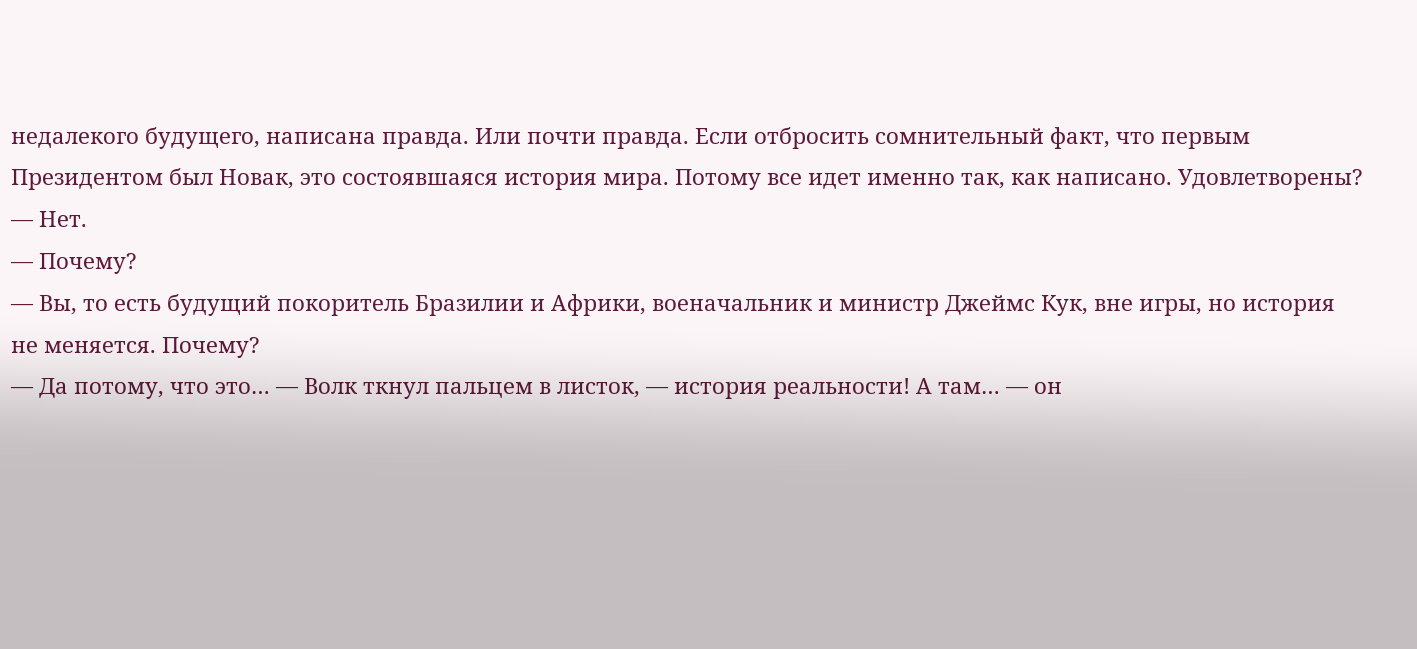недалекого будущего, написана правда. Или почти правда. Если отбросить сомнительный факт, что первым Президентом был Новак, это состоявшаяся история мира. Потому все идет именно так, как написано. Удовлетворены?
— Нет.
— Почему?
— Вы, то есть будущий покоритель Бразилии и Африки, военачальник и министр Джеймс Кук, вне игры, но история не меняется. Почему?
— Да потому, что это… — Волк ткнул пальцем в листок, — история реальности! А там… — он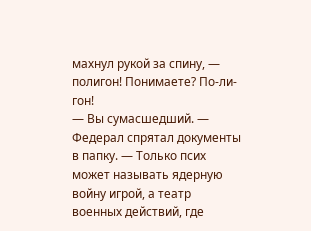махнул рукой за спину, — полигон! Понимаете? По-ли-гон!
— Вы сумасшедший. — Федерал спрятал документы в папку. — Только псих может называть ядерную войну игрой, а театр военных действий, где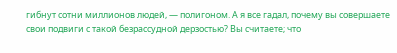гибнут сотни миллионов людей, — полигоном. А я все гадал, почему вы совершаете свои подвиги с такой безрассудной дерзостью? Вы считаете; что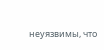неуязвимы, что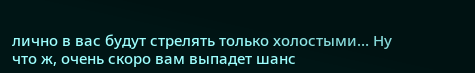лично в вас будут стрелять только холостыми… Ну что ж, очень скоро вам выпадет шанс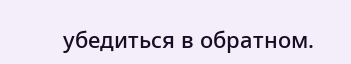убедиться в обратном.